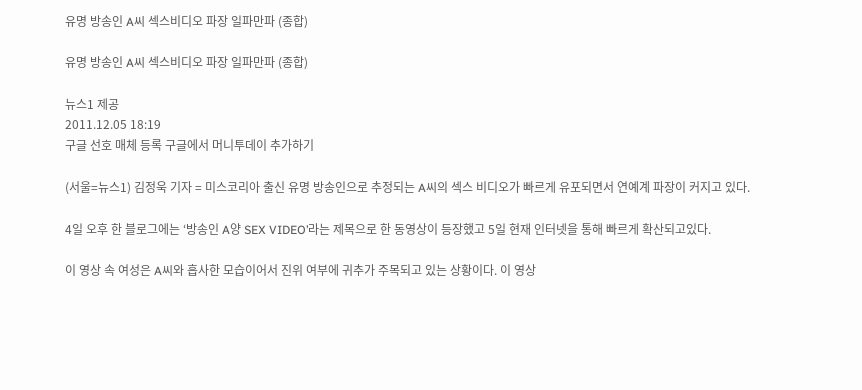유명 방송인 A씨 섹스비디오 파장 일파만파 (종합)

유명 방송인 A씨 섹스비디오 파장 일파만파 (종합)

뉴스1 제공
2011.12.05 18:19
구글 선호 매체 등록 구글에서 머니투데이 추가하기

(서울=뉴스1) 김정욱 기자 = 미스코리아 출신 유명 방송인으로 추정되는 A씨의 섹스 비디오가 빠르게 유포되면서 연예계 파장이 커지고 있다.

4일 오후 한 블로그에는 ‘방송인 A양 SEX VIDEO’라는 제목으로 한 동영상이 등장했고 5일 현재 인터넷을 통해 빠르게 확산되고있다.

이 영상 속 여성은 A씨와 흡사한 모습이어서 진위 여부에 귀추가 주목되고 있는 상황이다. 이 영상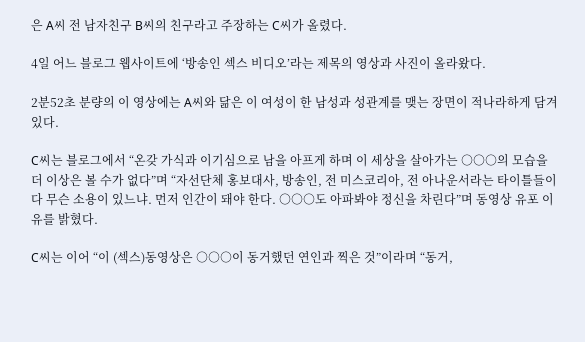은 A씨 전 남자친구 B씨의 친구라고 주장하는 C씨가 올렸다.

4일 어느 블로그 웹사이트에 ‘방송인 섹스 비디오’라는 제목의 영상과 사진이 올라왔다.

2분52초 분량의 이 영상에는 A씨와 닮은 이 여성이 한 남성과 성관계를 맺는 장면이 적나라하게 담겨 있다.

C씨는 블로그에서 “온갖 가식과 이기심으로 남을 아프게 하며 이 세상을 살아가는 ○○○의 모습을 더 이상은 볼 수가 없다”며 “자선단체 홍보대사, 방송인, 전 미스코리아, 전 아나운서라는 타이틀들이 다 무슨 소용이 있느냐. 먼저 인간이 돼야 한다. ○○○도 아파봐야 정신을 차린다”며 동영상 유포 이유를 밝혔다.

C씨는 이어 “이 (섹스)동영상은 ○○○이 동거했던 연인과 찍은 것”이라며 “동거,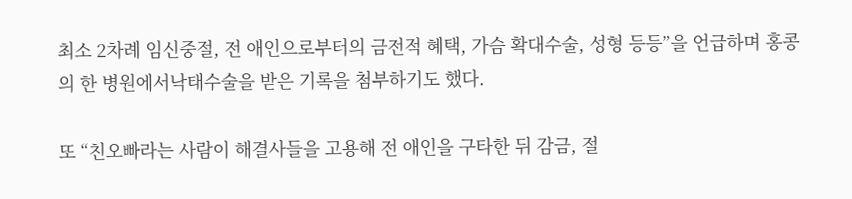최소 2차례 임신중절, 전 애인으로부터의 금전적 혜택, 가슴 확대수술, 성형 등등”을 언급하며 홍콩의 한 병원에서낙태수술을 받은 기록을 첨부하기도 했다.

또 “친오빠라는 사람이 해결사들을 고용해 전 애인을 구타한 뒤 감금, 절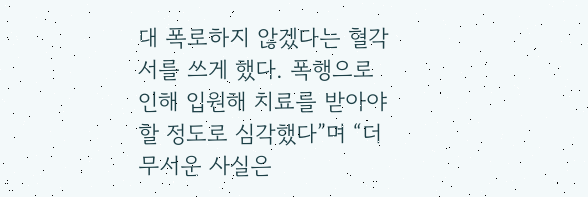대 폭로하지 않겠다는 혈각서를 쓰게 했다. 폭행으로 인해 입원해 치료를 받아야 할 정도로 심각했다”며 “더 무서운 사실은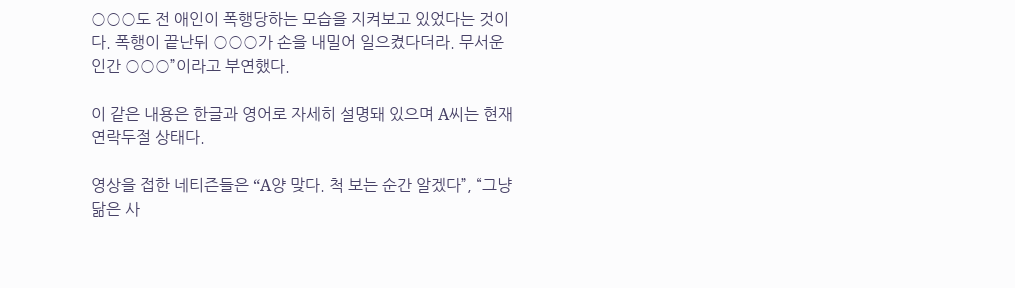○○○도 전 애인이 폭행당하는 모습을 지켜보고 있었다는 것이다. 폭행이 끝난뒤 ○○○가 손을 내밀어 일으켰다더라. 무서운 인간 ○○○”이라고 부연했다.

이 같은 내용은 한글과 영어로 자세히 설명돼 있으며 A씨는 현재 연락두절 상태다.

영상을 접한 네티즌들은 “A양 맞다. 척 보는 순간 알겠다”, “그냥 닮은 사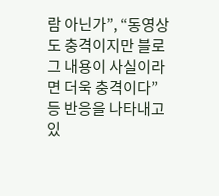람 아닌가”, “동영상도 충격이지만 블로그 내용이 사실이라면 더욱 충격이다” 등 반응을 나타내고 있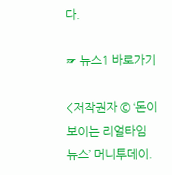다.

☞ 뉴스1 바로가기

<저작권자 © ‘돈이 보이는 리얼타임 뉴스’ 머니투데이.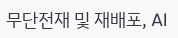무단전재 및 재배포, AI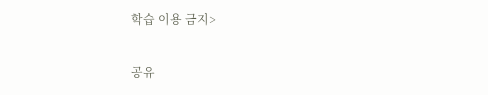학습 이용 금지>

공유